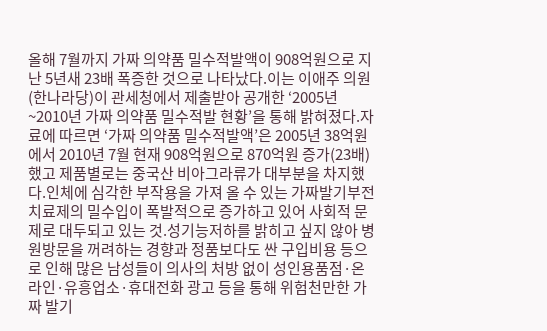올해 7월까지 가짜 의약품 밀수적발액이 908억원으로 지난 5년새 23배 폭증한 것으로 나타났다.이는 이애주 의원(한나라당)이 관세청에서 제출받아 공개한 ‘2005년~2010년 가짜 의약품 밀수적발 현황’을 통해 밝혀졌다.자료에 따르면 ‘가짜 의약품 밀수적발액’은 2005년 38억원에서 2010년 7월 현재 908억원으로 870억원 증가(23배)했고 제품별로는 중국산 비아그라류가 대부분을 차지했다.인체에 심각한 부작용을 가져 올 수 있는 가짜발기부전치료제의 밀수입이 폭발적으로 증가하고 있어 사회적 문제로 대두되고 있는 것.성기능저하를 밝히고 싶지 않아 병원방문을 꺼려하는 경향과 정품보다도 싼 구입비용 등으로 인해 많은 남성들이 의사의 처방 없이 성인용품점·온라인·유흥업소·휴대전화 광고 등을 통해 위험천만한 가짜 발기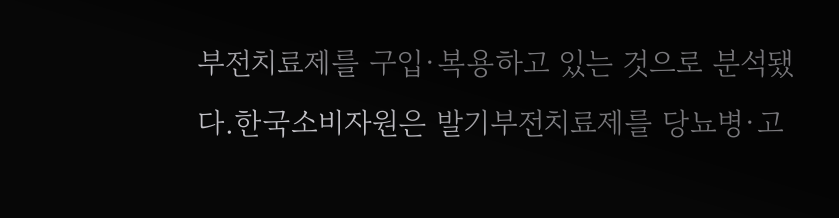부전치료제를 구입·복용하고 있는 것으로 분석됐다.한국소비자원은 발기부전치료제를 당뇨병·고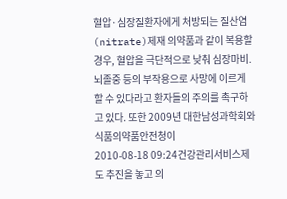혈압·심장질환자에게 처방되는 질산염(nitrate)제재 의약품과 같이 복용할 경우, 혈압을 극단적으로 낮춰 심장마비․뇌졸중 등의 부작용으로 사망에 이르게 할 수 있다라고 환자들의 주의를 촉구하고 있다. 또한 2009년 대한남성과학회와 식품의약품안전청이
2010-08-18 09:24건강관리서비스제도 추진을 놓고 의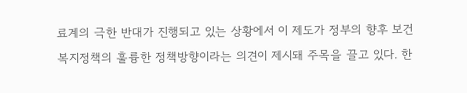료계의 극한 반대가 진행되고 있는 상황에서 이 제도가 정부의 향후 보건복지정책의 훌륭한 정책방향이라는 의견이 제시돼 주목을 끌고 있다. 한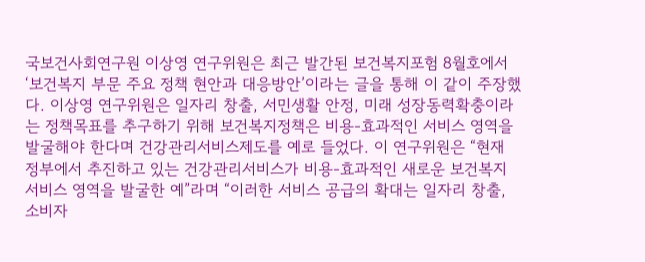국보건사회연구원 이상영 연구위원은 최근 발간된 보건복지포험 8월호에서 ‘보건복지 부문 주요 정책 현안과 대응방안’이라는 글을 통해 이 같이 주장했다. 이상영 연구위원은 일자리 창출, 서민생활 안정, 미래 성장동력확충이라는 정책목표를 추구하기 위해 보건복지정책은 비용-효과적인 서비스 영역을 발굴해야 한다며 건강관리서비스제도를 예로 들었다. 이 연구위원은 “현재 정부에서 추진하고 있는 건강관리서비스가 비용-효과적인 새로운 보건복지 서비스 영역을 발굴한 예”라며 “이러한 서비스 공급의 확대는 일자리 창출, 소비자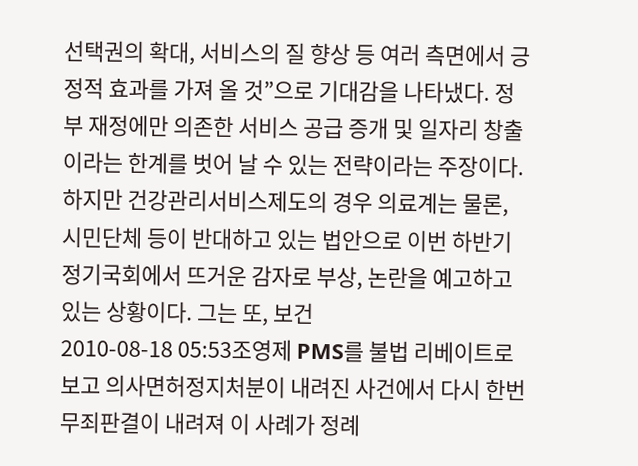선택권의 확대, 서비스의 질 향상 등 여러 측면에서 긍정적 효과를 가져 올 것”으로 기대감을 나타냈다. 정부 재정에만 의존한 서비스 공급 증개 및 일자리 창출이라는 한계를 벗어 날 수 있는 전략이라는 주장이다. 하지만 건강관리서비스제도의 경우 의료계는 물론, 시민단체 등이 반대하고 있는 법안으로 이번 하반기 정기국회에서 뜨거운 감자로 부상, 논란을 예고하고 있는 상황이다. 그는 또, 보건
2010-08-18 05:53조영제 PMS를 불법 리베이트로 보고 의사면허정지처분이 내려진 사건에서 다시 한번 무죄판결이 내려져 이 사례가 정례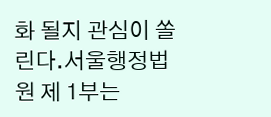화 될지 관심이 쏠린다.서울행정법원 제 1부는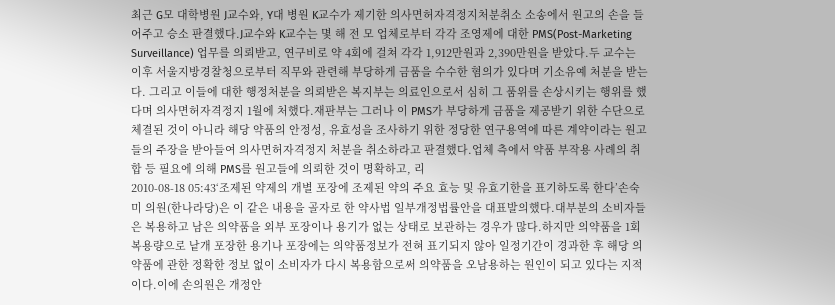최근 G모 대학병원 J교수와, Y대 병원 K교수가 제기한 의사면허자격정지처분취소 소송에서 원고의 손을 들어주고 승소 판결했다.J교수와 K교수는 몇 해 전 모 업체로부터 각각 조영제에 대한 PMS(Post-Marketing Surveillance) 업무를 의뢰받고, 연구비로 약 4회에 걸쳐 각각 1,912만원과 2,390만원을 받았다.두 교수는 이후 서울지방경찰청으로부터 직무와 관련해 부당하게 금품을 수수한 혐의가 있다며 기소유예 처분을 받는다. 그리고 이들에 대한 행정처분을 의뢰받은 복지부는 의료인으로서 심히 그 품위를 손상시키는 행위를 했다며 의사면허자격정지 1월에 처했다.재판부는 그러나 이 PMS가 부당하게 금품을 제공받기 위한 수단으로 체결된 것이 아니라 해당 약품의 안정성, 유효성을 조사하기 위한 정당한 연구용역에 따른 계약이라는 원고들의 주장을 받아들여 의사면허자격정지 처분을 취소하라고 판결했다.업체 측에서 약품 부작용 사례의 취합 등 필요에 의해 PMS를 원고들에 의뢰한 것이 명확하고, 리
2010-08-18 05:43‘조제된 약제의 개별 포장에 조제된 약의 주요 효능 및 유효기한을 표기하도록 한다’손숙미 의원(한나라당)은 이 같은 내용을 골자로 한 약사법 일부개정법률안을 대표발의했다.대부분의 소비자들은 복용하고 남은 의약품을 외부 포장이나 용기가 없는 상태로 보관하는 경우가 많다.하지만 의약품을 1회 복용량으로 낱개 포장한 용기나 포장에는 의약품정보가 전혀 표기되지 않아 일정기간이 경과한 후 해당 의약품에 관한 정확한 정보 없이 소비자가 다시 복용함으로써 의약품을 오남용하는 원인이 되고 있다는 지적이다.이에 손의원은 개정안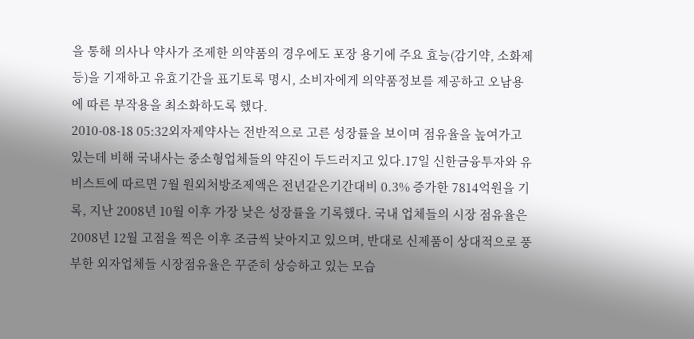을 통해 의사나 약사가 조제한 의약품의 경우에도 포장 용기에 주요 효능(감기약, 소화제 등)을 기재하고 유효기간을 표기토록 명시, 소비자에게 의약품정보를 제공하고 오남용에 따른 부작용을 최소화하도록 했다.
2010-08-18 05:32외자제약사는 전반적으로 고른 성장률을 보이며 점유율을 높여가고 있는데 비해 국내사는 중소형업체들의 약진이 두드러지고 있다.17일 신한금융투자와 유비스트에 따르면 7월 원외처방조제액은 전년같은기간대비 0.3% 증가한 7814억원을 기록, 지난 2008년 10월 이후 가장 낮은 성장률을 기록했다. 국내 업체들의 시장 점유율은 2008년 12월 고점을 찍은 이후 조금씩 낮아지고 있으며, 반대로 신제품이 상대적으로 풍부한 외자업체들 시장점유율은 꾸준히 상승하고 있는 모습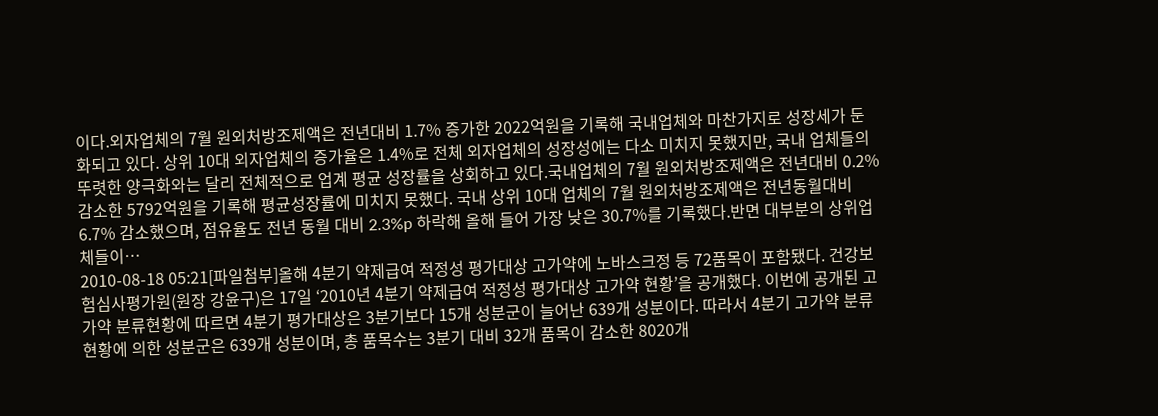이다.외자업체의 7월 원외처방조제액은 전년대비 1.7% 증가한 2022억원을 기록해 국내업체와 마찬가지로 성장세가 둔화되고 있다. 상위 10대 외자업체의 증가율은 1.4%로 전체 외자업체의 성장성에는 다소 미치지 못했지만, 국내 업체들의 뚜렷한 양극화와는 달리 전체적으로 업계 평균 성장률을 상회하고 있다.국내업체의 7월 원외처방조제액은 전년대비 0.2% 감소한 5792억원을 기록해 평균성장률에 미치지 못했다. 국내 상위 10대 업체의 7월 원외처방조제액은 전년동월대비 6.7% 감소했으며, 점유율도 전년 동월 대비 2.3%p 하락해 올해 들어 가장 낮은 30.7%를 기록했다.반면 대부분의 상위업체들이…
2010-08-18 05:21[파일첨부]올해 4분기 약제급여 적정성 평가대상 고가약에 노바스크정 등 72품목이 포함됐다. 건강보험심사평가원(원장 강윤구)은 17일 ‘2010년 4분기 약제급여 적정성 평가대상 고가약 현황’을 공개했다. 이번에 공개된 고가약 분류현황에 따르면 4분기 평가대상은 3분기보다 15개 성분군이 늘어난 639개 성분이다. 따라서 4분기 고가약 분류현황에 의한 성분군은 639개 성분이며, 총 품목수는 3분기 대비 32개 품목이 감소한 8020개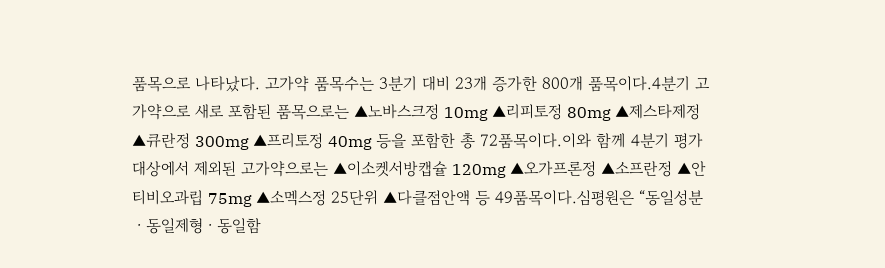품목으로 나타났다. 고가약 품목수는 3분기 대비 23개 증가한 800개 품목이다.4분기 고가약으로 새로 포함된 품목으로는 ▲노바스크정 10mg ▲리피토정 80mg ▲제스타제정 ▲큐란정 300mg ▲프리토정 40mg 등을 포함한 총 72품목이다.이와 함께 4분기 평가대상에서 제외된 고가약으로는 ▲이소켓서방캡슐 120mg ▲오가프론정 ▲소프란정 ▲안티비오과립 75mg ▲소멕스정 25단위 ▲다클점안액 등 49품목이다.심평원은 “동일성분ㆍ동일제형ㆍ동일함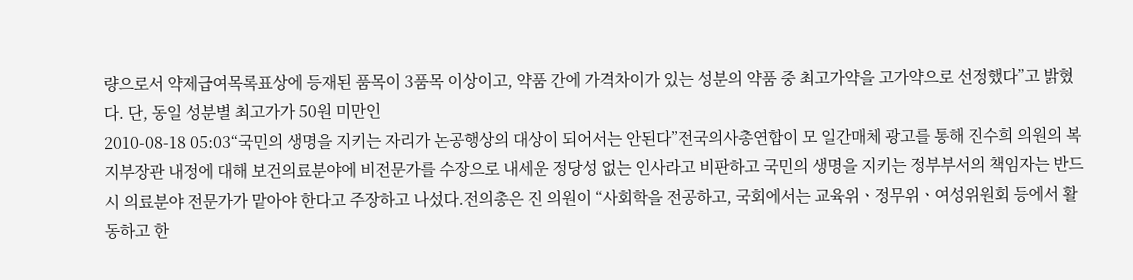량으로서 약제급여목록표상에 등재된 품목이 3품목 이상이고, 약품 간에 가격차이가 있는 성분의 약품 중 최고가약을 고가약으로 선정했다”고 밝혔다. 단, 동일 성분별 최고가가 50원 미만인
2010-08-18 05:03“국민의 생명을 지키는 자리가 논공행상의 대상이 되어서는 안된다”전국의사총연합이 모 일간매체 광고를 통해 진수희 의원의 복지부장관 내정에 대해 보건의료분야에 비전문가를 수장으로 내세운 정당성 없는 인사라고 비판하고 국민의 생명을 지키는 정부부서의 책임자는 반드시 의료분야 전문가가 맡아야 한다고 주장하고 나섰다.전의총은 진 의원이 “사회학을 전공하고, 국회에서는 교육위ㆍ정무위ㆍ여성위원회 등에서 활동하고 한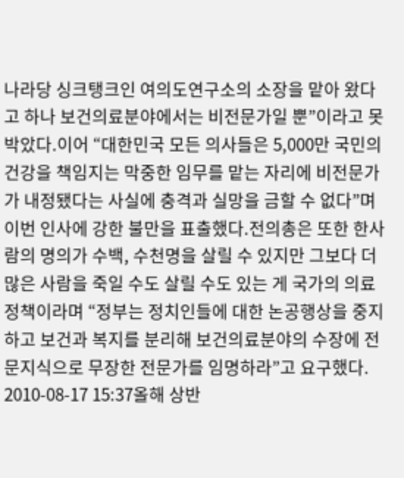나라당 싱크탱크인 여의도연구소의 소장을 맡아 왔다고 하나 보건의료분야에서는 비전문가일 뿐”이라고 못 박았다.이어 “대한민국 모든 의사들은 5,000만 국민의 건강을 책임지는 막중한 임무를 맡는 자리에 비전문가가 내정됐다는 사실에 충격과 실망을 금할 수 없다”며 이번 인사에 강한 불만을 표출했다.전의총은 또한 한사람의 명의가 수백, 수천명을 살릴 수 있지만 그보다 더 많은 사람을 죽일 수도 살릴 수도 있는 게 국가의 의료정책이라며 “정부는 정치인들에 대한 논공행상을 중지하고 보건과 복지를 분리해 보건의료분야의 수장에 전문지식으로 무장한 전문가를 임명하라”고 요구했다.
2010-08-17 15:37올해 상반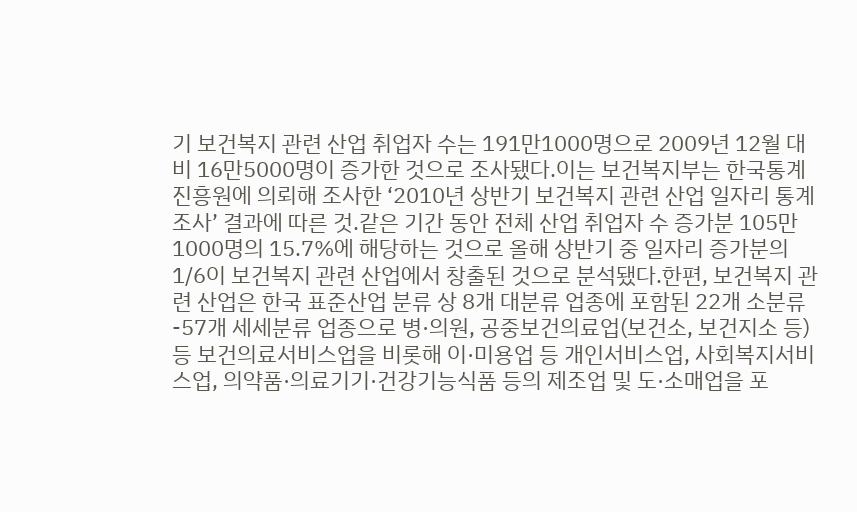기 보건복지 관련 산업 취업자 수는 191만1000명으로 2009년 12월 대비 16만5000명이 증가한 것으로 조사됐다.이는 보건복지부는 한국통계진흥원에 의뢰해 조사한 ‘2010년 상반기 보건복지 관련 산업 일자리 통계조사’ 결과에 따른 것.같은 기간 동안 전체 산업 취업자 수 증가분 105만1000명의 15.7%에 해당하는 것으로 올해 상반기 중 일자리 증가분의 1/6이 보건복지 관련 산업에서 창출된 것으로 분석됐다.한편, 보건복지 관련 산업은 한국 표준산업 분류 상 8개 대분류 업종에 포함된 22개 소분류-57개 세세분류 업종으로 병·의원, 공중보건의료업(보건소, 보건지소 등) 등 보건의료서비스업을 비롯해 이·미용업 등 개인서비스업, 사회복지서비스업, 의약품·의료기기·건강기능식품 등의 제조업 및 도·소매업을 포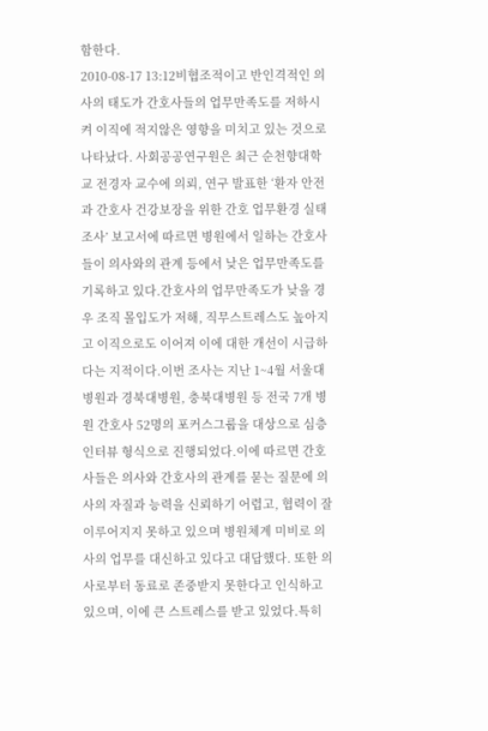함한다.
2010-08-17 13:12비협조적이고 반인격적인 의사의 태도가 간호사들의 업무만족도를 저하시켜 이직에 적지않은 영향을 미치고 있는 것으로 나타났다. 사회공공연구원은 최근 순천향대학교 전경자 교수에 의뢰, 연구 발표한 ‘환자 안전과 간호사 건강보장을 위한 간호 업무환경 실태조사’ 보고서에 따르면 병원에서 일하는 간호사들이 의사와의 관계 등에서 낮은 업무만족도를 기록하고 있다.간호사의 업무만족도가 낮을 경우 조직 몰입도가 저해, 직무스트레스도 높아지고 이직으로도 이어져 이에 대한 개선이 시급하다는 지적이다.이번 조사는 지난 1~4월 서울대병원과 경북대병원, 충북대병원 등 전국 7개 병원 간호사 52명의 포커스그룹을 대상으로 심층 인터뷰 형식으로 진행되었다.이에 따르면 간호사들은 의사와 간호사의 관계를 묻는 질문에 의사의 자질과 능력을 신뢰하기 어렵고, 협력이 잘 이루어지지 못하고 있으며 병원체계 미비로 의사의 업무를 대신하고 있다고 대답했다. 또한 의사로부터 동료로 존중받지 못한다고 인식하고 있으며, 이에 큰 스트레스를 받고 있었다.특히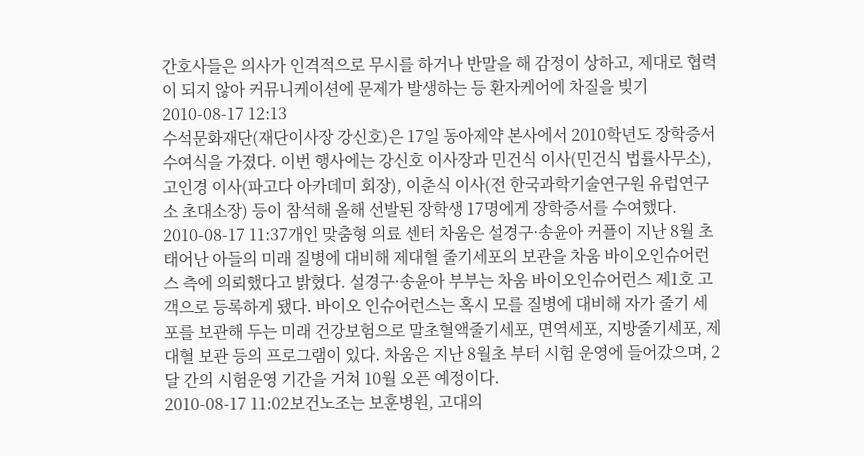간호사들은 의사가 인격적으로 무시를 하거나 반말을 해 감정이 상하고, 제대로 협력이 되지 않아 커뮤니케이션에 문제가 발생하는 등 환자케어에 차질을 빚기
2010-08-17 12:13
수석문화재단(재단이사장 강신호)은 17일 동아제약 본사에서 2010학년도 장학증서 수여식을 가졌다. 이번 행사에는 강신호 이사장과 민건식 이사(민건식 법률사무소), 고인경 이사(파고다 아카데미 회장), 이춘식 이사(전 한국과학기술연구원 유럽연구소 초대소장) 등이 참석해 올해 선발된 장학생 17명에게 장학증서를 수여했다.
2010-08-17 11:37개인 맞춤형 의료 센터 차움은 설경구·송윤아 커플이 지난 8월 초 태어난 아들의 미래 질병에 대비해 제대혈 줄기세포의 보관을 차움 바이오인슈어런스 측에 의뢰했다고 밝혔다. 설경구·송윤아 부부는 차움 바이오인슈어런스 제1호 고객으로 등록하게 됐다. 바이오 인슈어런스는 혹시 모를 질병에 대비해 자가 줄기 세포를 보관해 두는 미래 건강보험으로 말초혈액줄기세포, 면역세포, 지방줄기세포, 제대혈 보관 등의 프로그램이 있다. 차움은 지난 8월초 부터 시험 운영에 들어갔으며, 2달 간의 시험운영 기간을 거쳐 10월 오픈 예정이다.
2010-08-17 11:02보건노조는 보훈병원, 고대의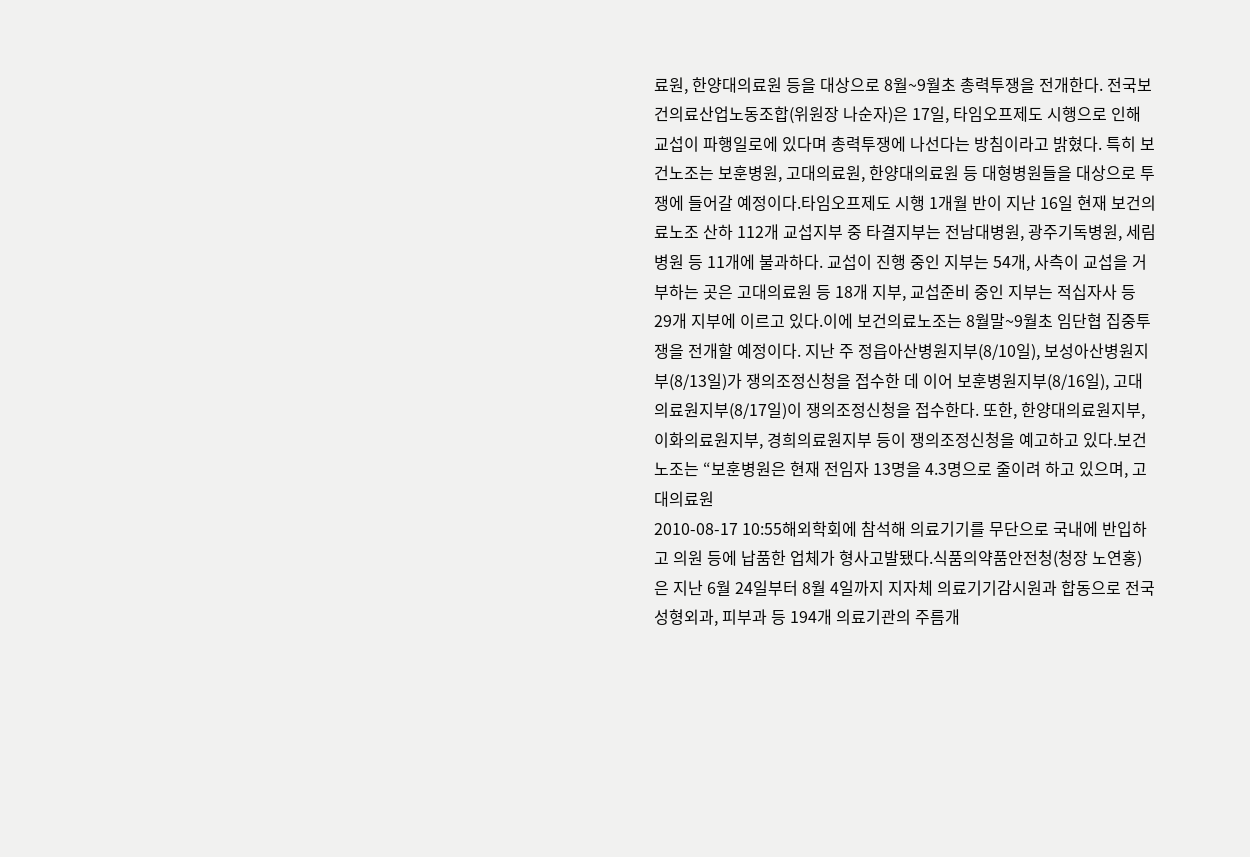료원, 한양대의료원 등을 대상으로 8월~9월초 총력투쟁을 전개한다. 전국보건의료산업노동조합(위원장 나순자)은 17일, 타임오프제도 시행으로 인해 교섭이 파행일로에 있다며 총력투쟁에 나선다는 방침이라고 밝혔다. 특히 보건노조는 보훈병원, 고대의료원, 한양대의료원 등 대형병원들을 대상으로 투쟁에 들어갈 예정이다.타임오프제도 시행 1개월 반이 지난 16일 현재 보건의료노조 산하 112개 교섭지부 중 타결지부는 전남대병원, 광주기독병원, 세림병원 등 11개에 불과하다. 교섭이 진행 중인 지부는 54개, 사측이 교섭을 거부하는 곳은 고대의료원 등 18개 지부, 교섭준비 중인 지부는 적십자사 등 29개 지부에 이르고 있다.이에 보건의료노조는 8월말~9월초 임단협 집중투쟁을 전개할 예정이다. 지난 주 정읍아산병원지부(8/10일), 보성아산병원지부(8/13일)가 쟁의조정신청을 접수한 데 이어 보훈병원지부(8/16일), 고대의료원지부(8/17일)이 쟁의조정신청을 접수한다. 또한, 한양대의료원지부, 이화의료원지부, 경희의료원지부 등이 쟁의조정신청을 예고하고 있다.보건노조는 “보훈병원은 현재 전임자 13명을 4.3명으로 줄이려 하고 있으며, 고대의료원
2010-08-17 10:55해외학회에 참석해 의료기기를 무단으로 국내에 반입하고 의원 등에 납품한 업체가 형사고발됐다.식품의약품안전청(청장 노연홍)은 지난 6월 24일부터 8월 4일까지 지자체 의료기기감시원과 합동으로 전국 성형외과, 피부과 등 194개 의료기관의 주름개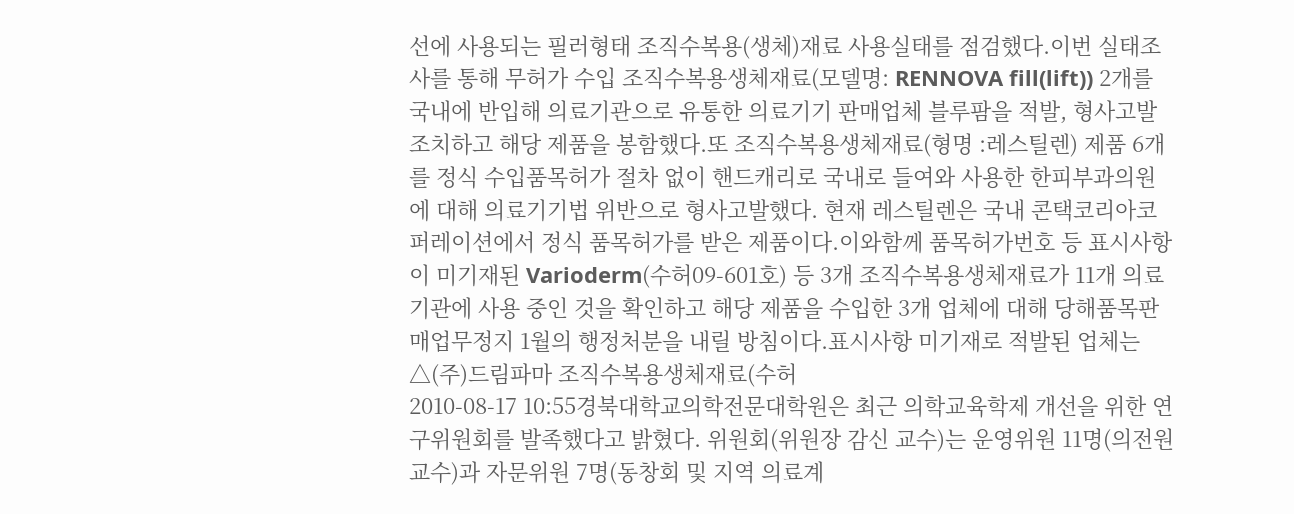선에 사용되는 필러형태 조직수복용(생체)재료 사용실태를 점검했다.이번 실태조사를 통해 무허가 수입 조직수복용생체재료(모델명: RENNOVA fill(lift)) 2개를 국내에 반입해 의료기관으로 유통한 의료기기 판매업체 블루팜을 적발, 형사고발 조치하고 해당 제품을 봉함했다.또 조직수복용생체재료(형명 :레스틸렌) 제품 6개를 정식 수입품목허가 절차 없이 핸드캐리로 국내로 들여와 사용한 한피부과의원에 대해 의료기기법 위반으로 형사고발했다. 현재 레스틸렌은 국내 콘택코리아코퍼레이션에서 정식 품목허가를 받은 제품이다.이와함께 품목허가번호 등 표시사항이 미기재된 Varioderm(수허09-601호) 등 3개 조직수복용생체재료가 11개 의료기관에 사용 중인 것을 확인하고 해당 제품을 수입한 3개 업체에 대해 당해품목판매업무정지 1월의 행정처분을 내릴 방침이다.표시사항 미기재로 적발된 업체는 △(주)드림파마 조직수복용생체재료(수허
2010-08-17 10:55경북대학교의학전문대학원은 최근 의학교육학제 개선을 위한 연구위원회를 발족했다고 밝혔다. 위원회(위원장 감신 교수)는 운영위원 11명(의전원 교수)과 자문위원 7명(동창회 및 지역 의료계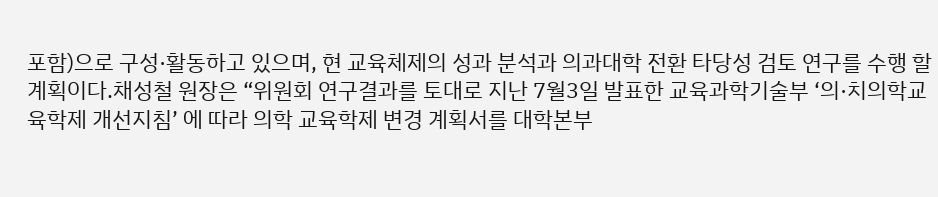포함)으로 구성·활동하고 있으며, 현 교육체제의 성과 분석과 의과대학 전환 타당성 검토 연구를 수행 할 계획이다.채성철 원장은 “위원회 연구결과를 토대로 지난 7월3일 발표한 교육과학기술부 ‘의·치의학교육학제 개선지침’ 에 따라 의학 교육학제 변경 계획서를 대학본부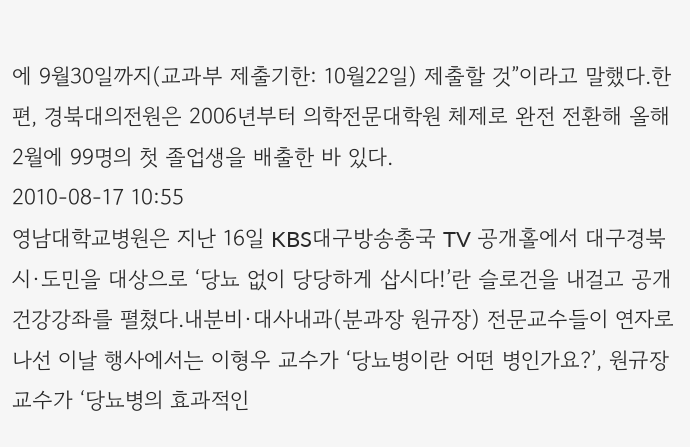에 9월30일까지(교과부 제출기한: 10월22일) 제출할 것”이라고 말했다.한편, 경북대의전원은 2006년부터 의학전문대학원 체제로 완전 전환해 올해 2월에 99명의 첫 졸업생을 배출한 바 있다.
2010-08-17 10:55
영남대학교병원은 지난 16일 KBS대구방송총국 TV 공개홀에서 대구경북 시·도민을 대상으로 ‘당뇨 없이 당당하게 삽시다!’란 슬로건을 내걸고 공개건강강좌를 펼쳤다.내분비·대사내과(분과장 원규장) 전문교수들이 연자로 나선 이날 행사에서는 이형우 교수가 ‘당뇨병이란 어떤 병인가요?’, 원규장 교수가 ‘당뇨병의 효과적인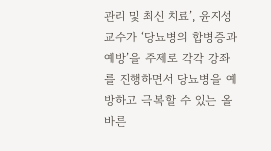관리 및 최신 치료’, 윤지성 교수가 ‘당뇨병의 합병증과 예방’을 주제로 각각 강좌를 진행하면서 당뇨병을 예방하고 극복할 수 있는 올바른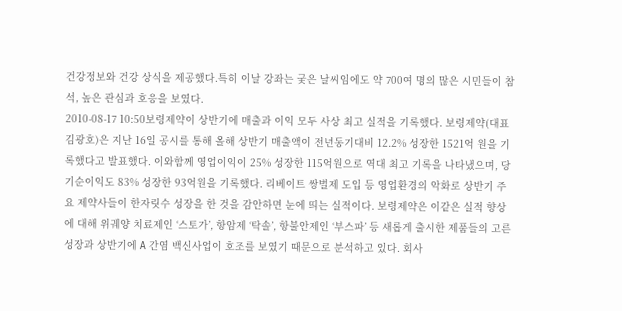건강정보와 건강 상식을 제공했다.특히 이날 강좌는 궂은 날씨임에도 약 700여 명의 많은 시민들이 참석, 높은 관심과 호응을 보였다.
2010-08-17 10:50보령제약이 상반기에 매출과 이익 모두 사상 최고 실적을 기록했다. 보령제약(대표 김광호)은 지난 16일 공시를 통해 올해 상반기 매출액이 전년동기대비 12.2% 성장한 1521억 원을 기록했다고 발표했다. 이와함께 영업이익이 25% 성장한 115억원으로 역대 최고 기록을 나타냈으며, 당기순이익도 83% 성장한 93억원을 기록했다. 리베이트 쌍벌제 도입 등 영업환경의 악화로 상반기 주요 제약사들이 한자릿수 성장을 한 것을 감안하면 눈에 띄는 실적이다. 보령제약은 이같은 실적 향상에 대해 위궤양 치료제인 ‘스토가’, 항암제 ‘탁솔’, 항불안제인 ‘부스파’ 등 새롭게 출시한 제품들의 고른 성장과 상반기에 A 간염 백신사업이 호조를 보였기 때문으로 분석하고 있다. 회사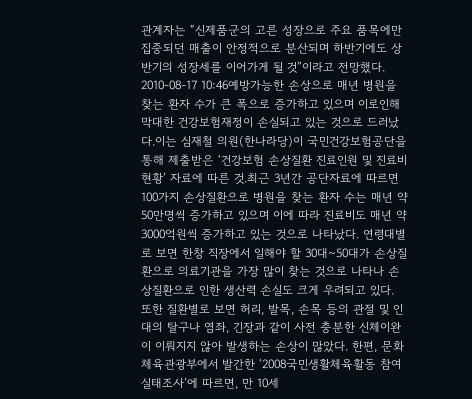관계자는 “신제품군의 고른 성장으로 주요 품목에만 집중되던 매출이 안정적으로 분산되며 하반기에도 상반기의 성장세를 이어가게 될 것”이라고 전망했다.
2010-08-17 10:46예방가능한 손상으로 매년 병원을 찾는 환자 수가 큰 폭으로 증가하고 있으며 이로인해 막대한 건강보험재정이 손실되고 있는 것으로 드러났다.이는 심재철 의원(한나라당)이 국민건강보험공단을 통해 제출받은 ‘건강보험 손상질환 진료인원 및 진료비현황’ 자료에 따른 것.최근 3년간 공단자료에 따르면 100가지 손상질환으로 병원을 찾는 환자 수는 매년 약 50만명씩 증가하고 있으며 이에 따라 진료비도 매년 약 3000억원씩 증가하고 있는 것으로 나타났다. 연령대별로 보면 한창 직장에서 일해야 할 30대~50대가 손상질환으로 의료기관을 가장 많이 찾는 것으로 나타나 손상질환으로 인한 생산력 손실도 크게 우려되고 있다. 또한 질환별로 보면 허리, 발목, 손목 등의 관절 및 인대의 탈구나 염좌, 긴장과 같이 사전 충분한 신체이완이 이뤄지지 않아 발생하는 손상이 많았다. 한편, 문화체육관광부에서 발간한 ‘2008국민생활체육활동 참여 실태조사’에 따르면, 만 10세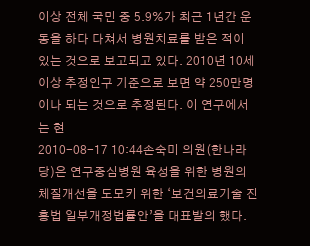이상 전체 국민 중 5.9%가 최근 1년간 운동을 하다 다쳐서 병원치료를 받은 적이 있는 것으로 보고되고 있다. 2010년 10세 이상 추정인구 기준으로 보면 약 250만명이나 되는 것으로 추정된다. 이 연구에서는 현
2010-08-17 10:44손숙미 의원(한나라당)은 연구중심병원 육성을 위한 병원의 체질개선을 도모키 위한 ‘보건의료기술 진흥법 일부개정법률안’을 대표발의 했다.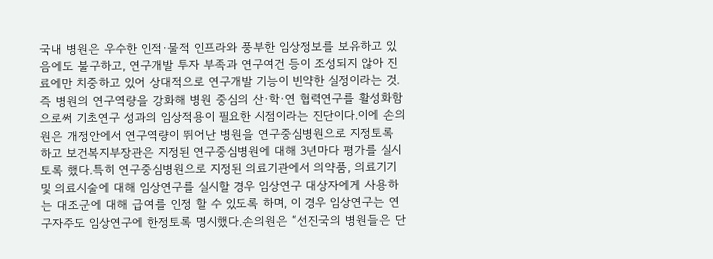국내 병원은 우수한 인적·물적 인프라와 풍부한 임상정보를 보유하고 있음에도 불구하고, 연구개발 투자 부족과 연구여건 등이 조성되지 않아 진료에만 치중하고 있어 상대적으로 연구개발 기능이 빈약한 실정이라는 것.즉 병원의 연구역량을 강화해 병원 중심의 산·학·연 협력연구를 활성화함으로써 기초연구 성과의 임상적용이 필요한 시점이라는 진단이다.이에 손의원은 개정안에서 연구역량이 뛰어난 병원을 연구중심병원으로 지정토록 하고 보건복지부장관은 지정된 연구중심병원에 대해 3년마다 평가를 실시토록 했다.특히 연구중심병원으로 지정된 의료기관에서 의약품, 의료기기 및 의료시술에 대해 임상연구를 실시할 경우 임상연구 대상자에게 사용하는 대조군에 대해 급여를 인정 할 수 있도록 하며, 이 경우 임상연구는 연구자주도 임상연구에 한정토록 명시했다.손의원은 “선진국의 병원들은 단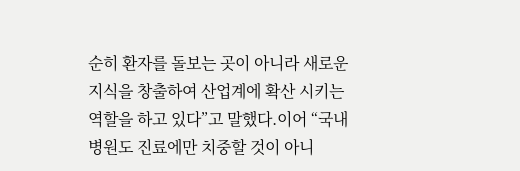순히 환자를 돌보는 곳이 아니라 새로운 지식을 창출하여 산업계에 확산 시키는 역할을 하고 있다”고 말했다.이어 “국내 병원도 진료에만 치중할 것이 아니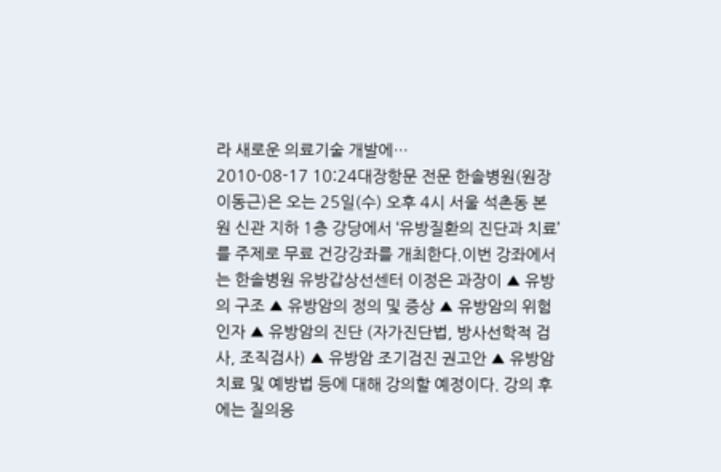라 새로운 의료기술 개발에…
2010-08-17 10:24대장항문 전문 한솔병원(원장 이동근)은 오는 25일(수) 오후 4시 서울 석촌동 본원 신관 지하 1층 강당에서 ‘유방질환의 진단과 치료’를 주제로 무료 건강강좌를 개최한다.이번 강좌에서는 한솔병원 유방갑상선센터 이정은 과장이 ▲ 유방의 구조 ▲ 유방암의 정의 및 증상 ▲ 유방암의 위험인자 ▲ 유방암의 진단 (자가진단법, 방사선학적 검사, 조직검사) ▲ 유방암 조기검진 권고안 ▲ 유방암 치료 및 예방법 등에 대해 강의할 예정이다. 강의 후에는 질의응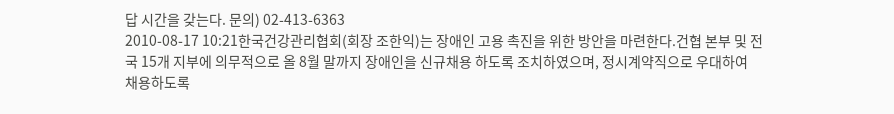답 시간을 갖는다. 문의) 02-413-6363
2010-08-17 10:21한국건강관리협회(회장 조한익)는 장애인 고용 촉진을 위한 방안을 마련한다.건협 본부 및 전국 15개 지부에 의무적으로 올 8월 말까지 장애인을 신규채용 하도록 조치하였으며, 정시계약직으로 우대하여 채용하도록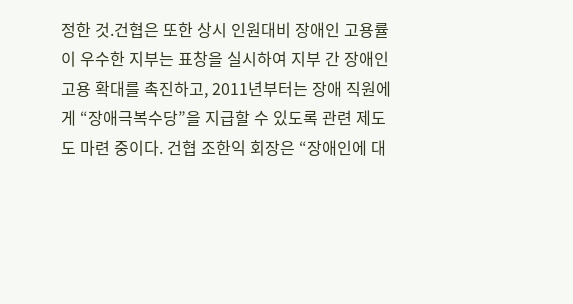정한 것.건협은 또한 상시 인원대비 장애인 고용률이 우수한 지부는 표창을 실시하여 지부 간 장애인 고용 확대를 촉진하고, 2011년부터는 장애 직원에게 “장애극복수당”을 지급할 수 있도록 관련 제도도 마련 중이다. 건협 조한익 회장은 “장애인에 대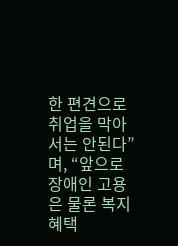한 편견으로 취업을 막아서는 안된다”며, “앞으로 장애인 고용은 물론 복지 혜택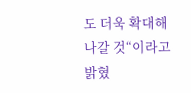도 더욱 확대해 나갈 것“이라고 밝혔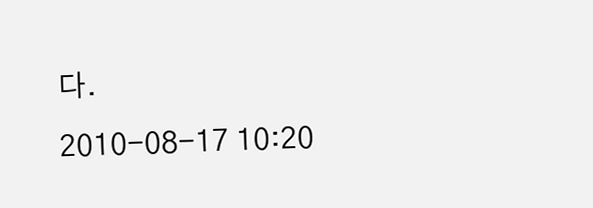다.
2010-08-17 10:20